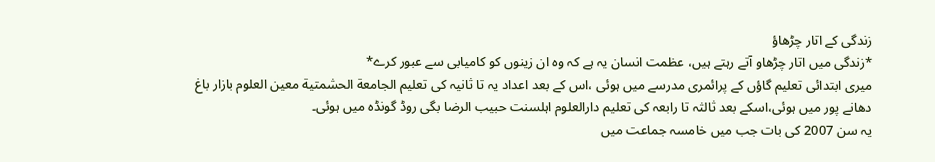زندگی کے اتار چڑھاؤ
*زندگی میں اتار چڑھاو آتے رہتے ہیں، عظمت انسان یہ ہے کہ وہ ان زینوں کو کامیابی سے عبور کرے*
میری ابتدائی تعلیم گاؤں کے پرائمری مدرسے میں ہوئی ،اس کے بعد اعداد یہ تا ثانیہ کی تعلیم الجامعة الحشمتیة معین العلوم بازار باغ دھانے پور میں ہوئی،اسکے بعد ثالثہ تا رابعہ کی تعلیم دارالعلوم اہلسنت حبیب الرضا بگی روڈ گونڈہ میں ہوئی۔
یہ سن 2007 کی بات جب میں خامسہ جماعت میں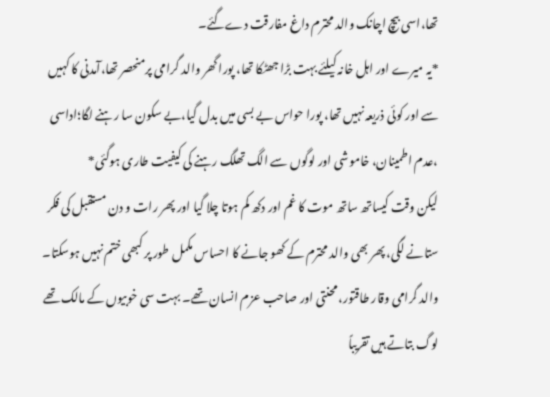تھا،اسی بیچ اچانک والد محترم داغ مفارقت دےگئے۔
*یہ میرے اور اہل خانہ کیلئے بہت بڑا جھٹکا تھا، پورا گھر والد گرامی پرمنحصر تھا،آمدنی کا کہیں سے اور کوئی ذریعہ نہیں تھا، پورا حواس بے بسی میں بدل گیا،بے سکون سا رہنے لگا؛اداسی ،عدم اطمینان، خاموشی اور لوگوں سے الگ تھلگ رہنے کی کیفیت طاری ہوگئی*
لیکن وقت کیساتھ ساتھ موت کا غم اور دکھ کم ہوتا چلا گیا اور پھر رات و دن مستقبل کی فکر ستانے لگی، پھر بھی والد محترم کے کھو جانے کا احساس مکمل طور پر کبھی ختم نہیں ہوسکتا۔
والد گرامی وقار طاقتور، محنتی اور صاحب عزم انسان تھے۔ بہت سی خوبیوں کے مالک تھے لوگ بتاتے ہیں تقریباً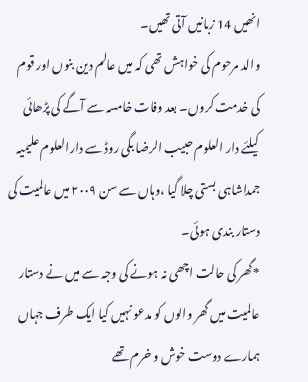انھیں 14 زبانیں آتی تھیں۔
والد مرحوم کی خواہش تھی کہ میں عالم دین بنوں اور قوم کی خدمت کروں۔ بعد وفات خامسہ سے آگے کی پڑھائی کیلئے دار العلوم حبیب الرضا بگی روڈ سے دارالعلوم علیمیہ جمداشاہی بستی چلا گیا ،وہاں سے سن ۲۰۰۹ میں عالمیت کی دستار بندی ہوئی۔
*گھر کی حالت اچھی نہ ہونے کی وجہ سے میں نے دستار عالمیت میں گھر والوں کو مدعو نہیں کیا ایک طرف جہاں ہمارے دوست خوش و خرم تھے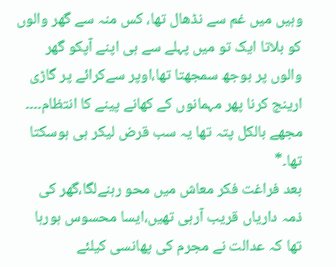وہیں میں غم سے نڈھال تھا، کس منہ سے گھر والوں کو بلاتا ایک تو میں پہلے سے ہی اپنے آپکو گھر والوں پر بوجھ سمجھتا تھا،اوپر سےکرائے پر گاڑی ارینج کرنا پھر مہمانوں کے کھانے پینے کا انتظام۔۔۔۔ مجھے بالکل پتہ تھا یہ سب قرض لیکر ہی ہوسکتا تھا۔*
بعد فراغت فکر معاش میں محو رہنےلگا،گھر کی ذمہ داریاں قریب آرہی تھیں،ایسا محسوس ہورہا تھا کہ عدالت نے مجرم کی پھانسی کیلئے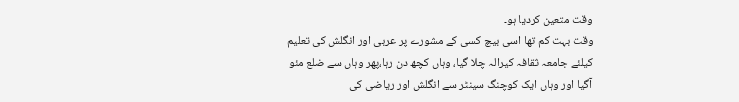وقت متعین کردیا ہو۔
وقت بہت کم تھا اسی بیچ کسی کے مشورے پر عربی اور انگلش کی تعلیم کیلئے جامعہ ثقافہ کیرالہ چلا گیا، وہاں کچھ دن رہا،پھر وہاں سے ضلع مئو آگیا اور وہاں ایک کوچنگ سینٹر سے انگلش اور ریاضی کی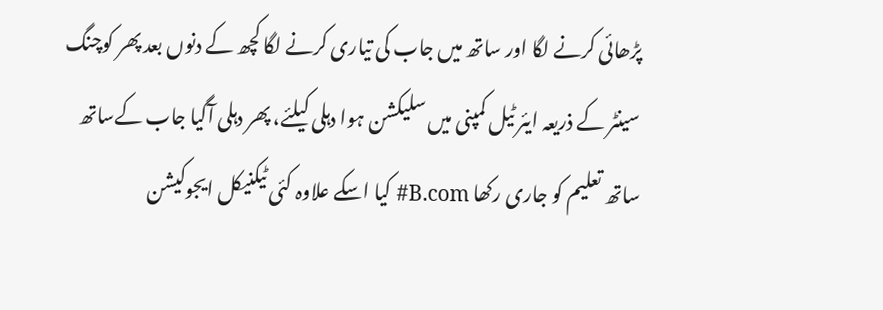پڑھائی کرنے لگا اور ساتھ میں جاب کی تیاری کرنے لگا کچھ کے دنوں بعد پھر کوچنگ سینٹر کے ذریعہ ایئر ٹیل کمپنی میں سلیکشن ہوا دہلی کیلئے، پھر دہلی آگیا جاب کےساتھ ساتھ تعلیم کو جاری رکھا B.com# کیا اسکے علاوہ کئی ٹیکنیکل ایجوکیشن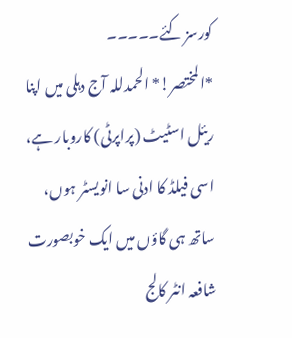کورسز کئے۔۔۔۔۔
*المختصر!* الحمدللہ آج دہلی میں اپنا ریئل اسٹیٹ (پراپرٹی) کاروبار ہے، اسی فیلڈ کا ادنی سا انویسٹر ہوں، ساتھ ہی گاؤں میں ایک خوبصورت شافعہ انٹر کالج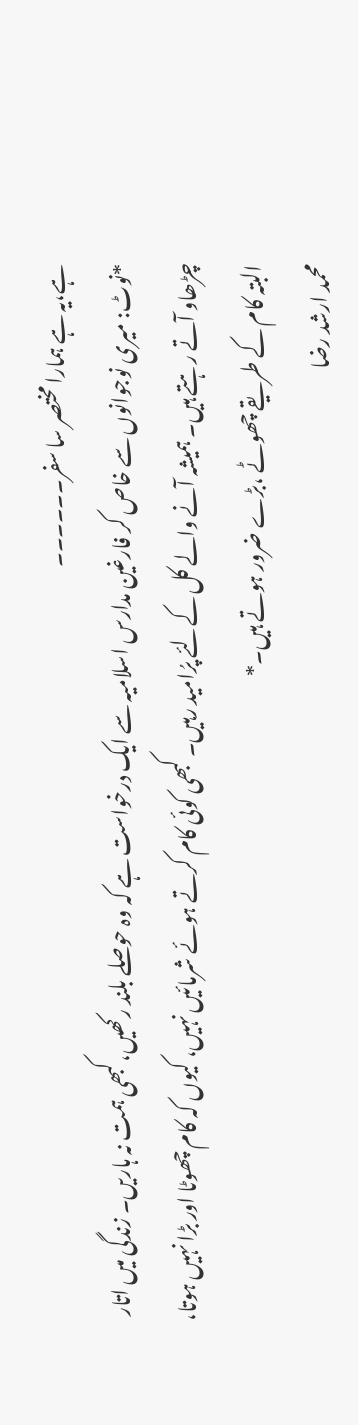ہے،یہ ہے ہمارا مختصر سا سفر۔۔۔۔۔۔
*نوٹ: میری نوجوانوں سے خاص کر فارغین مدارس اسلامیہ سے ایک درخواست ہے کہ وہ حوصلے بلند رکھیں،کبھی ہمت نہ ہاریں۔ زندگی میں اتار چڑھاو آتے رہتے ہیں۔ ہمیشہ آنے والے کل کےلئے پرُامید رہیں۔ کبھی کوئی کام کرتے ہوئے شرمائیں نہیں، کیوں کہ کام چھوٹا اور بڑا نہیں ہوتا، البتہ کام کے طریقے چھوٹے ،بڑے ضرور ہوتے ہیں۔*
محمد ارشد رضا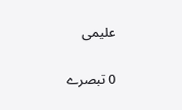علیمی

0 تبصرے